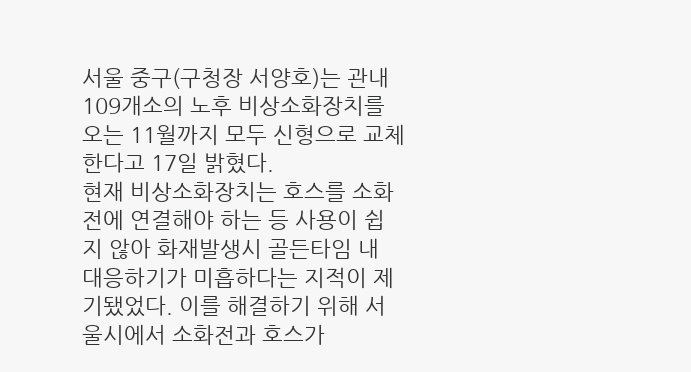서울 중구(구청장 서양호)는 관내 109개소의 노후 비상소화장치를 오는 11월까지 모두 신형으로 교체한다고 17일 밝혔다.
현재 비상소화장치는 호스를 소화전에 연결해야 하는 등 사용이 쉽지 않아 화재발생시 골든타임 내 대응하기가 미흡하다는 지적이 제기됐었다. 이를 해결하기 위해 서울시에서 소화전과 호스가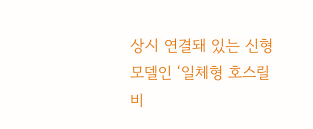상시 연결돼 있는 신형모델인 ‘일체형 호스릴 비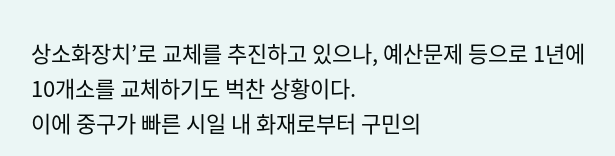상소화장치’로 교체를 추진하고 있으나, 예산문제 등으로 1년에 10개소를 교체하기도 벅찬 상황이다.
이에 중구가 빠른 시일 내 화재로부터 구민의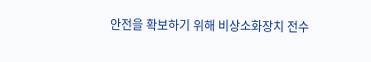안전을 확보하기 위해 비상소화장치 전수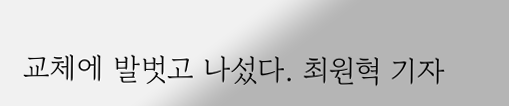교체에 발벗고 나섰다. 최원혁 기자